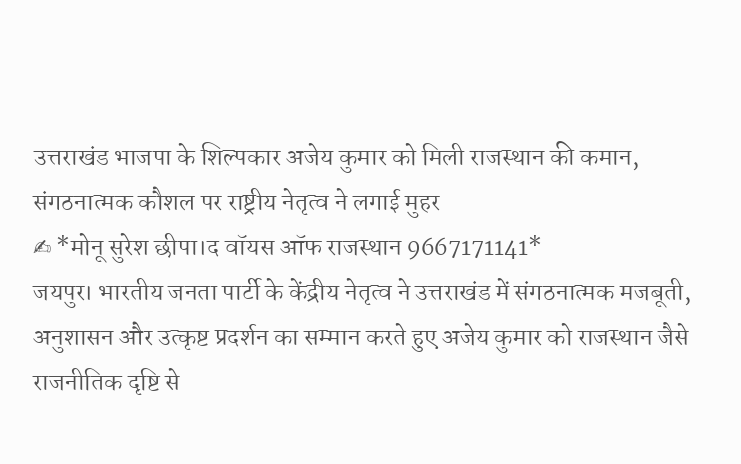उत्तराखंड भाजपा के शिल्पकार अजेय कुमार को मिली राजस्थान की कमान, संगठनात्मक कौशल पर राष्ट्रीय नेतृत्व ने लगाई मुहर
✍ *मोनू सुरेश छीपा।द वॉयस ऑफ राजस्थान 9667171141*
जयपुर। भारतीय जनता पार्टी के केंद्रीय नेतृत्व ने उत्तराखंड में संगठनात्मक मजबूती, अनुशासन और उत्कृष्ट प्रदर्शन का सम्मान करते हुए अजेय कुमार को राजस्थान जैसे राजनीतिक दृष्टि से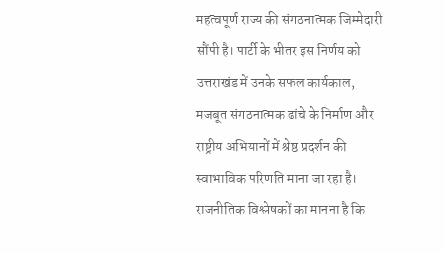महत्वपूर्ण राज्य की संगठनात्मक जिम्मेदारी सौंपी है। पार्टी के भीतर इस निर्णय को उत्तराखंड में उनके सफल कार्यकाल, मजबूत संगठनात्मक ढांचे के निर्माण और राष्ट्रीय अभियानों में श्रेष्ठ प्रदर्शन की स्वाभाविक परिणति माना जा रहा है।
राजनीतिक विश्लेषकों का मानना है कि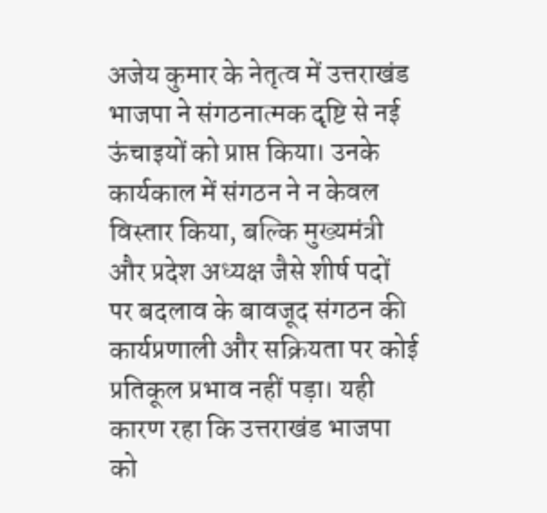अजेय कुमार के नेतृत्व में उत्तराखंड भाजपा ने संगठनात्मक दृष्टि से नई ऊंचाइयों को प्राप्त किया। उनके कार्यकाल में संगठन ने न केवल विस्तार किया, बल्कि मुख्यमंत्री और प्रदेश अध्यक्ष जैसे शीर्ष पदों पर बदलाव के बावजूद संगठन की कार्यप्रणाली और सक्रियता पर कोई प्रतिकूल प्रभाव नहीं पड़ा। यही कारण रहा कि उत्तराखंड भाजपा को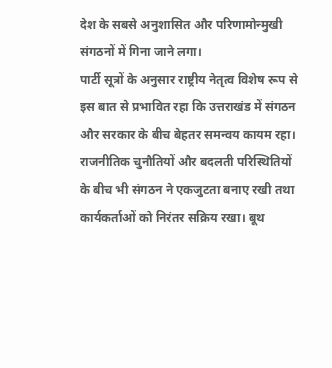देश के सबसे अनुशासित और परिणामोन्मुखी संगठनों में गिना जाने लगा।
पार्टी सूत्रों के अनुसार राष्ट्रीय नेतृत्व विशेष रूप से इस बात से प्रभावित रहा कि उत्तराखंड में संगठन और सरकार के बीच बेहतर समन्वय कायम रहा। राजनीतिक चुनौतियों और बदलती परिस्थितियों के बीच भी संगठन ने एकजुटता बनाए रखी तथा कार्यकर्ताओं को निरंतर सक्रिय रखा। बूथ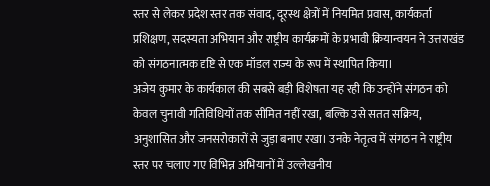स्तर से लेकर प्रदेश स्तर तक संवाद, दूरस्थ क्षेत्रों में नियमित प्रवास, कार्यकर्ता प्रशिक्षण, सदस्यता अभियान और राष्ट्रीय कार्यक्रमों के प्रभावी क्रियान्वयन ने उत्तराखंड को संगठनात्मक दृष्टि से एक मॉडल राज्य के रूप में स्थापित किया।
अजेय कुमार के कार्यकाल की सबसे बड़ी विशेषता यह रही कि उन्होंने संगठन को केवल चुनावी गतिविधियों तक सीमित नहीं रखा, बल्कि उसे सतत सक्रिय, अनुशासित और जनसरोकारों से जुड़ा बनाए रखा। उनके नेतृत्व में संगठन ने राष्ट्रीय स्तर पर चलाए गए विभिन्न अभियानों में उल्लेखनीय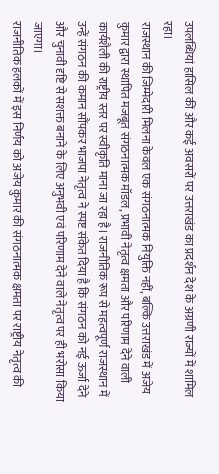उपलब्धियां हासिल कीं और कई अवसरों पर उत्तराखंड का प्रदर्शन देश के अग्रणी राज्यों में शामिल रहा।
राजस्थान की जिम्मेदारी मिलना केवल एक संगठनात्मक नियुक्ति नहीं, बल्कि उत्तराखंड में अजेय कुमार द्वारा स्थापित मजबूत संगठनात्मक मॉडल, प्रभावी नेतृत्व क्षमता और परिणाम देने वाली कार्यशैली की राष्ट्रीय स्तर पर स्वीकृति माना जा रहा है। राजनीतिक रूप से महत्वपूर्ण राजस्थान में उन्हें संगठन की कमान सौंपकर भाजपा नेतृत्व ने स्पष्ट संकेत दिया है कि संगठन को नई ऊर्जा देने और चुनावी दृष्टि से सशक्त बनाने के लिए अनुभवी एवं परिणाम देने वाले नेतृत्व पर ही भरोसा किया जाएगा।
राजनीतिक हलकों में इस निर्णय को अजेय कुमार की संगठनात्मक क्षमता पर राष्ट्रीय नेतृत्व की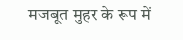मजबूत मुहर के रूप में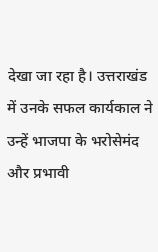देखा जा रहा है। उत्तराखंड में उनके सफल कार्यकाल ने उन्हें भाजपा के भरोसेमंद और प्रभावी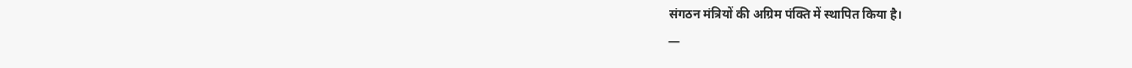संगठन मंत्रियों की अग्रिम पंक्ति में स्थापित किया है।
—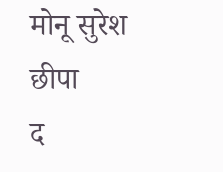मोनू सुरेश छीपा
द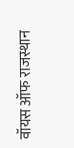वॉयस ऑफ राजस्थान